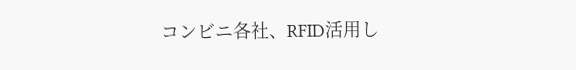コンビニ各社、RFID活用し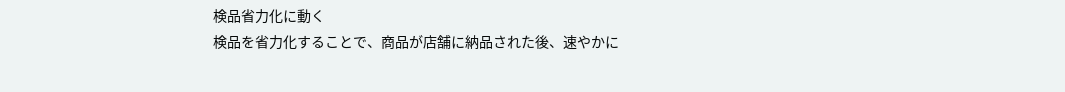検品省力化に動く
検品を省力化することで、商品が店舗に納品された後、速やかに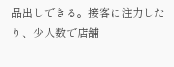品出しできる。接客に注力したり、少人数で店舗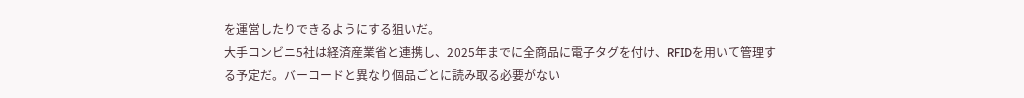を運営したりできるようにする狙いだ。
大手コンビニ5社は経済産業省と連携し、2025年までに全商品に電子タグを付け、RFIDを用いて管理する予定だ。バーコードと異なり個品ごとに読み取る必要がない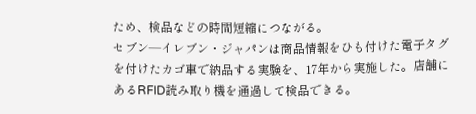ため、検品などの時間短縮につながる。
セブン―イレブン・ジャパンは商品情報をひも付けた電子タグを付けたカゴ車で納品する実験を、17年から実施した。店舗にあるRFID読み取り機を通過して検品できる。